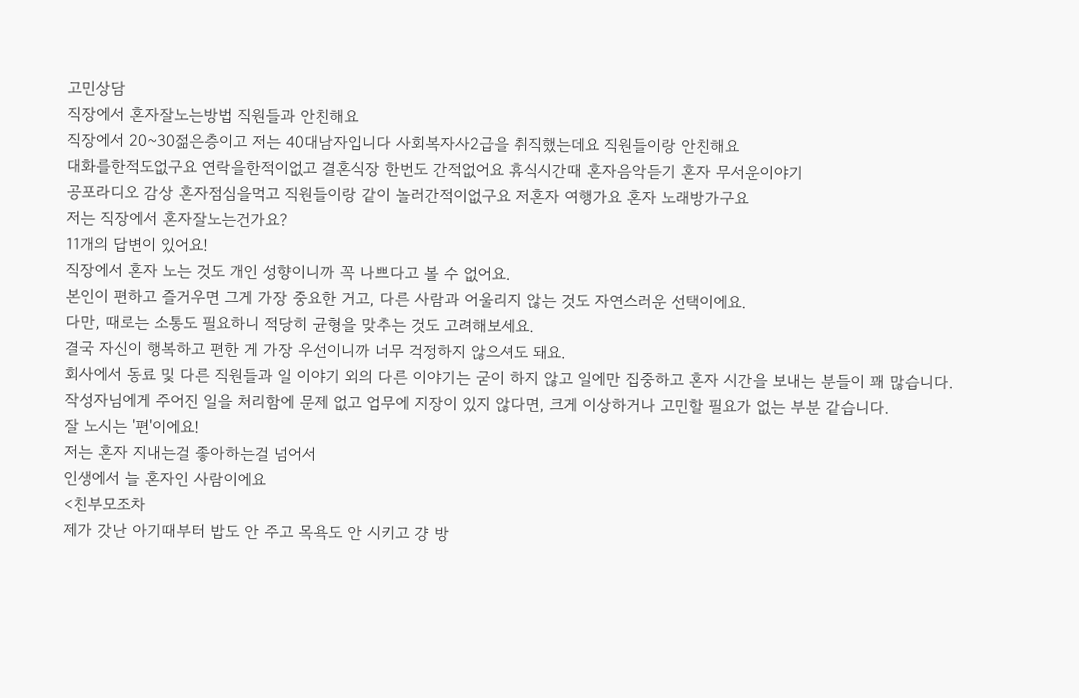고민상담
직장에서 혼자잘노는방법 직원들과 안친해요
직장에서 20~30젊은층이고 저는 40대남자입니다 사회복자사2급을 취직했는데요 직원들이랑 안친해요
대화를한적도없구요 연락을한적이없고 결혼식장 한번도 간적없어요 휴식시간때 혼자음악듣기 혼자 무서운이야기
공포라디오 감상 혼자점심을먹고 직원들이랑 같이 놀러간적이없구요 저혼자 여행가요 혼자 노래방가구요
저는 직장에서 혼자잘노는건가요?
11개의 답변이 있어요!
직장에서 혼자 노는 것도 개인 성향이니까 꼭 나쁘다고 볼 수 없어요.
본인이 편하고 즐거우면 그게 가장 중요한 거고, 다른 사람과 어울리지 않는 것도 자연스러운 선택이에요.
다만, 때로는 소통도 필요하니 적당히 균형을 맞추는 것도 고려해보세요.
결국 자신이 행복하고 편한 게 가장 우선이니까 너무 걱정하지 않으셔도 돼요.
회사에서 동료 및 다른 직원들과 일 이야기 외의 다른 이야기는 굳이 하지 않고 일에만 집중하고 혼자 시간을 보내는 분들이 꽤 많습니다.
작성자님에게 주어진 일을 처리함에 문제 없고 업무에 지장이 있지 않다면, 크게 이상하거나 고민할 필요가 없는 부분 같습니다.
잘 노시는 '편'이에요!
저는 혼자 지내는걸 좋아하는걸 넘어서
인생에서 늘 혼자인 사람이에요
<친부모조차
제가 갓난 아기때부터 밥도 안 주고 목욕도 안 시키고 걍 방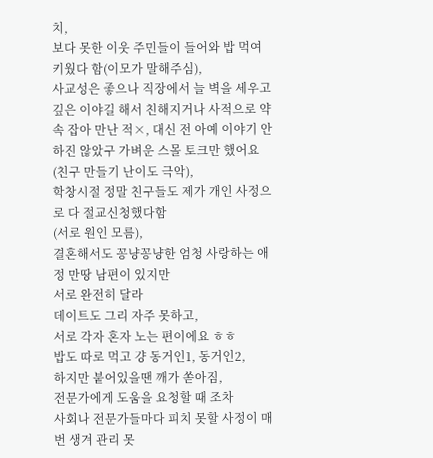치,
보다 못한 이웃 주민들이 들어와 밥 먹여 키웠다 함(이모가 말해주심),
사교성은 좋으나 직장에서 늘 벽을 세우고
깊은 이야길 해서 친해지거나 사적으로 약속 잡아 만난 적×, 대신 전 아예 이야기 안하진 않았구 가벼운 스몰 토크만 했어요(친구 만들기 난이도 극악),
학창시절 정말 친구들도 제가 개인 사정으로 다 절교신청했다함
(서로 원인 모름),
결혼해서도 꽁냥꽁냥한 엄청 사랑하는 애정 만땅 남편이 있지만
서로 완전히 달라
데이트도 그리 자주 못하고,
서로 각자 혼자 노는 편이에요 ㅎㅎ
밥도 따로 먹고 걍 동거인1, 동거인2,
하지만 붙어있을땐 깨가 쏟아짐,
전문가에게 도움을 요청할 때 조차
사회나 전문가들마다 피치 못할 사정이 매번 생겨 관리 못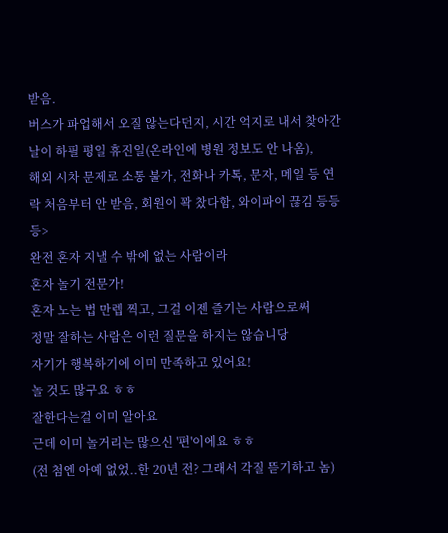받음.
버스가 파업해서 오질 않는다던지, 시간 억지로 내서 찾아간 날이 하필 평일 휴진일(온라인에 병원 정보도 안 나옴),
해외 시차 문제로 소통 불가, 전화나 카톡, 문자, 메일 등 연락 처음부터 안 받음, 회원이 꽉 찼다함, 와이파이 끊김 등등등>
완전 혼자 지낼 수 밖에 없는 사람이라
혼자 놀기 전문가!
혼자 노는 법 만렙 찍고, 그걸 이젠 즐기는 사람으로써
정말 잘하는 사람은 이런 질문을 하지는 않습니당
자기가 행복하기에 이미 만족하고 있어요!
놀 것도 많구요 ㅎㅎ
잘한다는걸 이미 알아요
근데 이미 놀거리는 많으신 '편'이에요 ㅎㅎ
(전 첨엔 아예 없었..한 20년 전? 그래서 각질 뜯기하고 놈)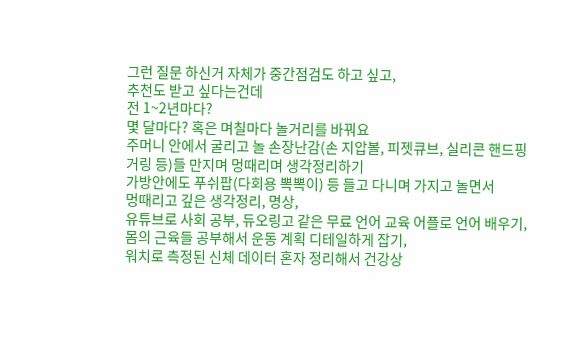그런 질문 하신거 자체가 중간점검도 하고 싶고,
추천도 받고 싶다는건데
전 1~2년마다?
몇 달마다? 혹은 며칠마다 놀거리를 바꿔요
주머니 안에서 굴리고 놀 손장난감(손 지압볼, 피젯큐브, 실리콘 핸드핑거링 등)들 만지며 멍때리며 생각정리하기
가방안에도 푸쉬팝(다회용 뽁뽁이) 등 들고 다니며 가지고 놀면서
멍때리고 깊은 생각정리, 명상,
유튜브로 사회 공부, 듀오링고 같은 무료 언어 교육 어플로 언어 배우기, 몸의 근육들 공부해서 운동 계획 디테일하게 잡기,
워치로 측정된 신체 데이터 혼자 정리해서 건강상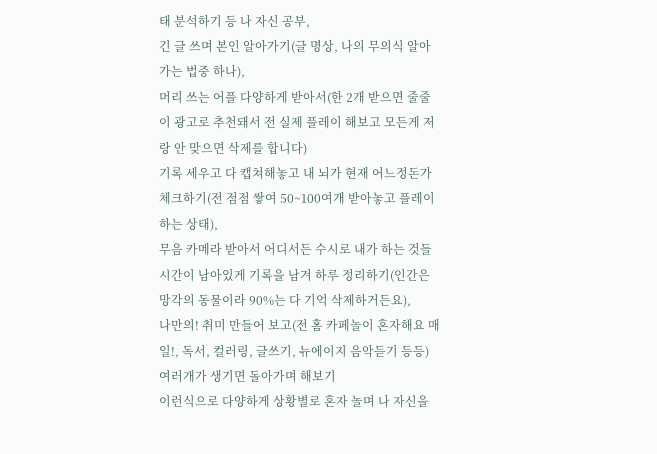태 분석하기 등 나 자신 공부,
긴 글 쓰며 본인 알아가기(글 명상, 나의 무의식 알아가는 법중 하나),
머리 쓰는 어플 다양하게 받아서(한 2개 받으면 줄줄이 광고로 추천돼서 전 실제 플레이 해보고 모든게 저랑 안 맞으면 삭제를 합니다)
기록 세우고 다 캡쳐해놓고 내 뇌가 현재 어느정돈가 체크하기(전 점점 쌓여 50~100여개 받아놓고 플레이 하는 상태),
무음 카메라 받아서 어디서든 수시로 내가 하는 것들 시간이 남아있게 기록을 남겨 하루 정리하기(인간은 망각의 동물이라 90%는 다 기억 삭제하거든요),
나만의! 취미 만들어 보고(전 홈 카페놀이 혼자해요 매일!, 독서, 컬러링, 글쓰기, 뉴에이지 음악듣기 등등)
여러개가 생기면 돌아가며 해보기
이런식으로 다양하게 상황별로 혼자 놀며 나 자신을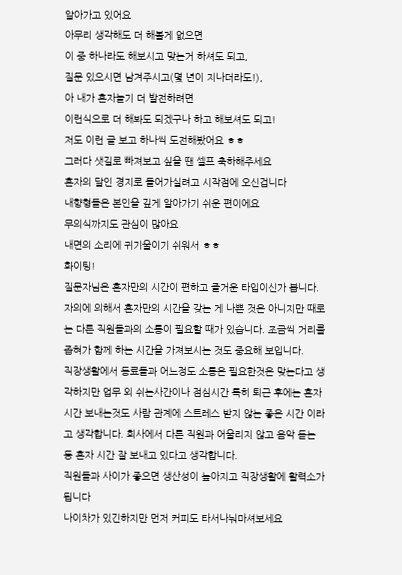알아가고 있어요
아무리 생각해도 더 해볼게 없으면
이 중 하나라도 해보시고 맞는거 하셔도 되고,
질문 있으시면 남겨주시고(몇 년이 지나더라도!),
아 내가 혼자놀기 더 발전하려면
이런식으로 더 해봐도 되겠구나 하고 해보셔도 되고!
저도 이런 글 보고 하나씩 도전해봤어요 ㅎㅎ
그러다 샛길로 빠져보고 싶을 땐 셀프 축하해주세요
혼자의 달인 경지로 들어가실려고 시작점에 오신겁니다
내향형들은 본인을 깊게 알아가기 쉬운 편이에요
무의식까지도 관심이 많아요
내면의 소리에 귀기울이기 쉬워서 ㅎㅎ
화이팅!
질문자님은 혼자만의 시간이 편하고 즐거운 타입이신가 봅니다. 자의에 의해서 혼자만의 시간을 갖는 게 나쁜 것은 아니지만 때로는 다른 직원들과의 소통이 필요할 때가 있습니다. 조금씩 거리를 좁혀가 함께 하는 시간을 가져보시는 것도 중요해 보입니다.
직장생활에서 동료들과 어느정도 소통은 필요한것은 맞는다고 생각하지만 업무 외 쉬는사간이나 점심시간 특히 퇴근 후에는 혼자 시간 보내는것도 사람 관계에 스트레스 받지 않는 좋은 시간 이라고 생각합니다. 회사에서 다른 직원과 어울리지 않고 음악 듣는 등 혼자 시간 잘 보내고 있다고 생각합니다.
직원들과 사이가 좋으면 생산성이 높아지고 직장생활에 활력소가 됩니다
나이차가 있긴하지만 먼저 커피도 타서나눠마셔보세요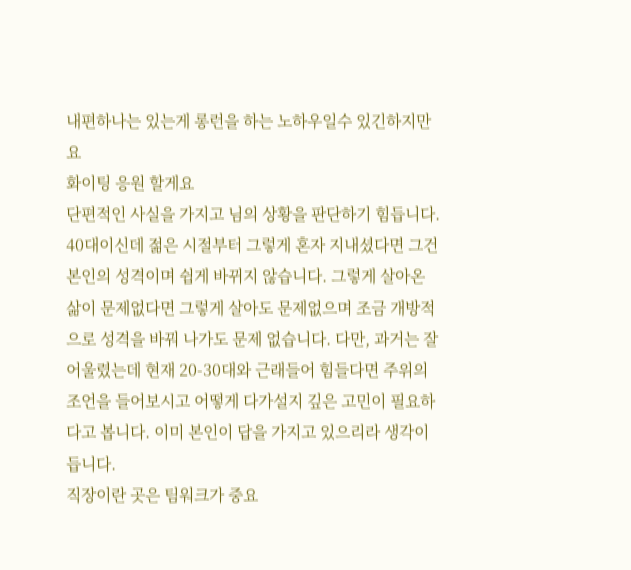내편하나는 있는게 롱런을 하는 노하우일수 있긴하지만요
화이팅 응원 할게요
단편적인 사실을 가지고 님의 상황을 판단하기 힘듭니다. 40대이신데 젊은 시절부터 그렇게 혼자 지내셨다면 그건 본인의 성격이며 쉽게 바뀌지 않습니다. 그렇게 살아온 삶이 문제없다면 그렇게 살아도 문제없으며 조금 개방적으로 성격을 바꿔 나가도 문제 없습니다. 다만, 과거는 잘 어울렸는데 현재 20-30대와 근래들어 힘들다면 주위의 조언을 들어보시고 어떻게 다가설지 깊은 고민이 필요하다고 봅니다. 이미 본인이 답을 가지고 있으리라 생각이 듭니다.
직장이란 곳은 팀워크가 중요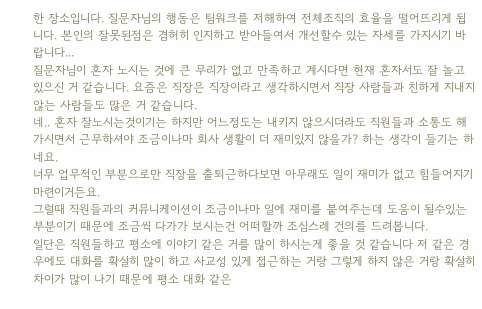한 장소입니다. 질문자님의 행동은 팀워크를 저해하여 전체조직의 효율을 떨어뜨리게 됩니다. 본인의 잘못된점은 겸허히 인지하고 받아들여서 개선할수 있는 자세를 가지시기 바랍니다...
질문자님이 혼자 노시는 것에 큰 무리가 없고 만족하고 계시다면 현재 혼자서도 잘 놀고 있으신 거 같습니다. 요즘은 직장은 직장이라고 생각하시면서 직장 사람들과 친하게 지내지 않는 사람들도 많은 거 같습니다.
네.. 혼자 잘노시는것이기는 하지만 어느정도는 내키지 않으시더라도 직원들과 소통도 해가시면서 근무하셔야 조금이나마 회사 생활이 더 재미있지 않을가? 하는 생각이 들기는 하네요.
너무 업무적인 부분으로만 직장을 출퇴근하다보면 아무래도 일이 재미가 없고 힘들어지기 마련이거든요.
그럴때 직원들과의 커뮤니케이션이 조금이나마 일에 재미를 붙여주는데 도움이 될수있는 부분이기 때문에 조금씩 다가가 보시는건 어떠할까 조심스레 건의를 드려봅니다.
일단은 직원들하고 평소에 이야기 같은 거를 많이 하시는게 좋을 것 같습니다 저 같은 경우에도 대화를 확실히 많이 하고 사교성 있게 접근하는 거랑 그렇게 하지 않은 거랑 확실히 차이가 많이 나기 때문에 평소 대화 같은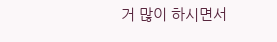거 많이 하시면서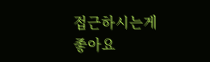접근하시는게 좋아요